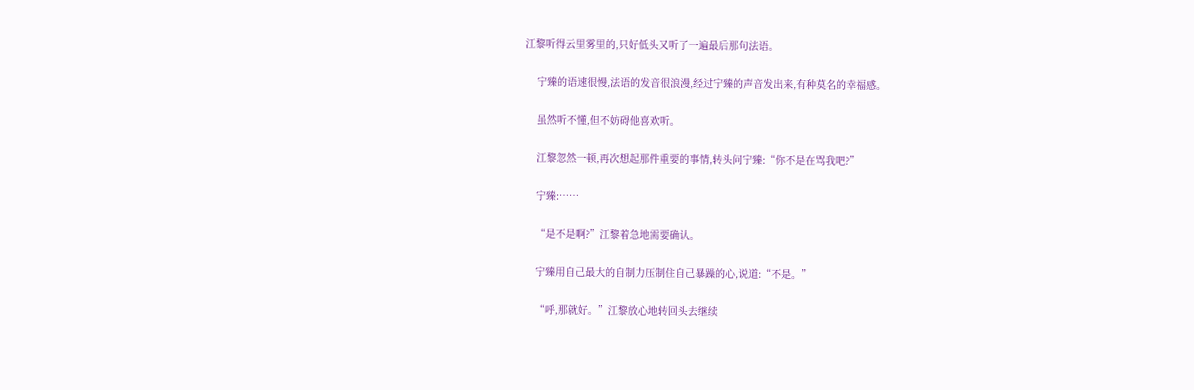江黎听得云里雾里的,只好低头又听了一遍最后那句法语。

    宁臻的语速很慢,法语的发音很浪漫,经过宁臻的声音发出来,有种莫名的幸福感。

    虽然听不懂,但不妨碍他喜欢听。

    江黎忽然一顿,再次想起那件重要的事情,转头问宁臻:“你不是在骂我吧?”

    宁臻:……

    “是不是啊?”江黎着急地需要确认。

    宁臻用自己最大的自制力压制住自己暴躁的心,说道:“不是。”

    “呼,那就好。”江黎放心地转回头去继续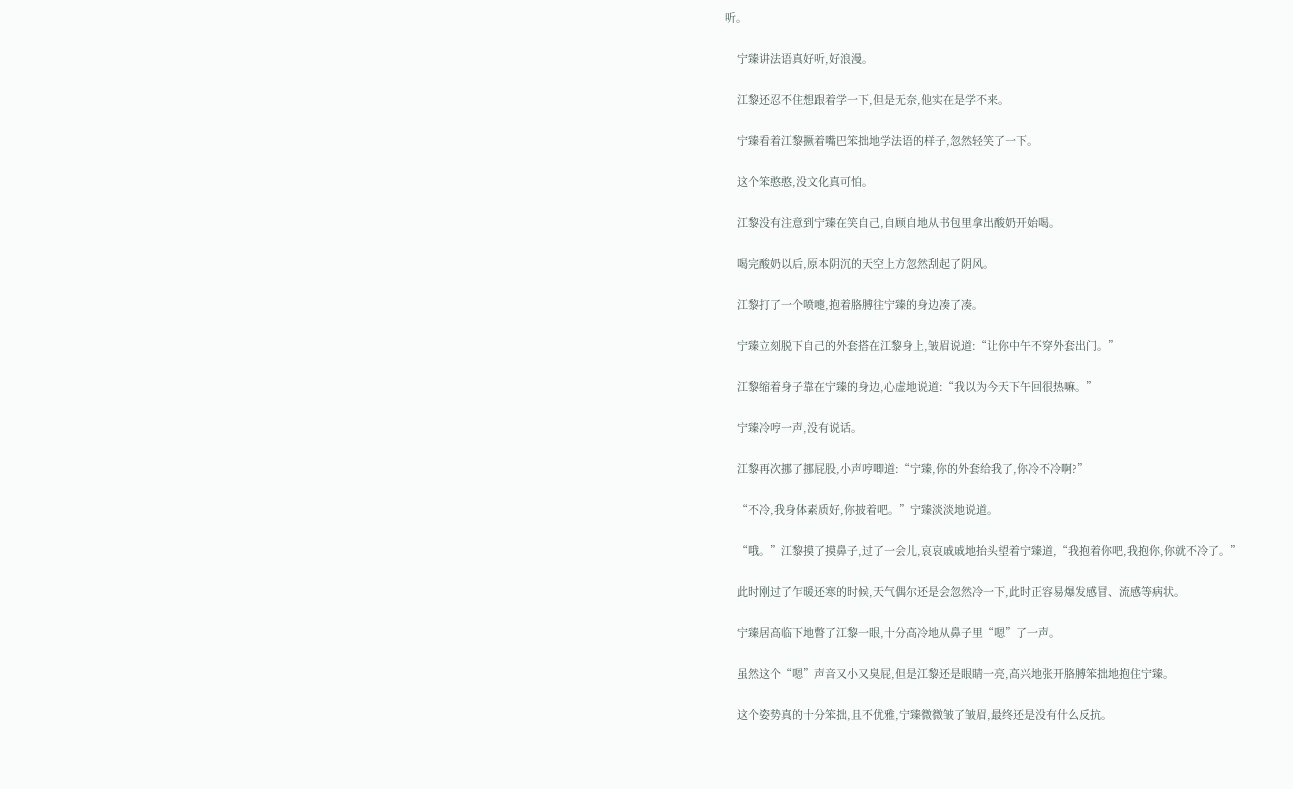听。

    宁臻讲法语真好听,好浪漫。

    江黎还忍不住想跟着学一下,但是无奈,他实在是学不来。

    宁臻看着江黎撅着嘴巴笨拙地学法语的样子,忽然轻笑了一下。

    这个笨憨憨,没文化真可怕。

    江黎没有注意到宁臻在笑自己,自顾自地从书包里拿出酸奶开始喝。

    喝完酸奶以后,原本阴沉的天空上方忽然刮起了阴风。

    江黎打了一个喷嚏,抱着胳膊往宁臻的身边凑了凑。

    宁臻立刻脱下自己的外套搭在江黎身上,皱眉说道:“让你中午不穿外套出门。”

    江黎缩着身子靠在宁臻的身边,心虚地说道:“我以为今天下午回很热嘛。”

    宁臻冷哼一声,没有说话。

    江黎再次挪了挪屁股,小声哼唧道:“宁臻,你的外套给我了,你冷不冷啊?”

    “不冷,我身体素质好,你披着吧。”宁臻淡淡地说道。

    “哦。”江黎摸了摸鼻子,过了一会儿,哀哀戚戚地抬头望着宁臻道,“我抱着你吧,我抱你,你就不冷了。”

    此时刚过了乍暖还寒的时候,天气偶尔还是会忽然冷一下,此时正容易爆发感冒、流感等病状。

    宁臻居高临下地瞥了江黎一眼,十分高冷地从鼻子里“嗯”了一声。

    虽然这个“嗯”声音又小又臭屁,但是江黎还是眼睛一亮,高兴地张开胳膊笨拙地抱住宁臻。

    这个姿势真的十分笨拙,且不优雅,宁臻微微皱了皱眉,最终还是没有什么反抗。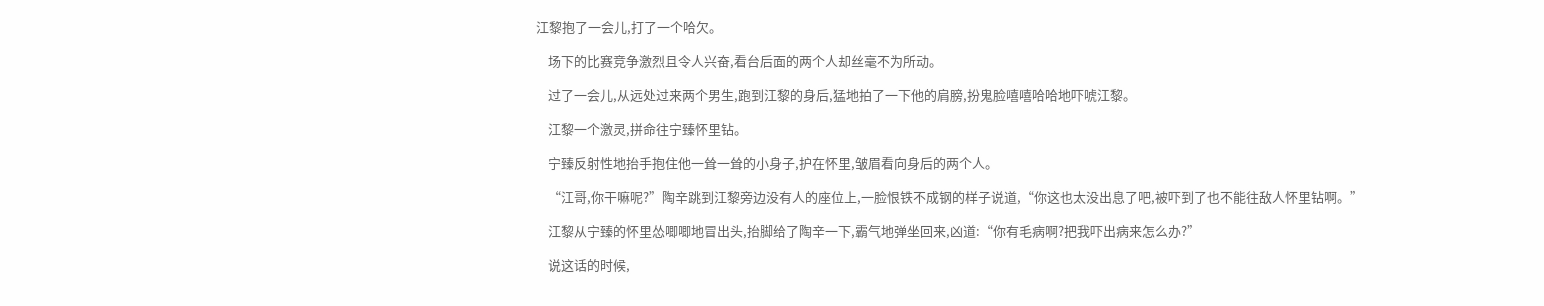江黎抱了一会儿,打了一个哈欠。

    场下的比赛竞争激烈且令人兴奋,看台后面的两个人却丝毫不为所动。

    过了一会儿,从远处过来两个男生,跑到江黎的身后,猛地拍了一下他的肩膀,扮鬼脸嘻嘻哈哈地吓唬江黎。

    江黎一个激灵,拼命往宁臻怀里钻。

    宁臻反射性地抬手抱住他一耸一耸的小身子,护在怀里,皱眉看向身后的两个人。

    “江哥,你干嘛呢?”陶辛跳到江黎旁边没有人的座位上,一脸恨铁不成钢的样子说道,“你这也太没出息了吧,被吓到了也不能往敌人怀里钻啊。”

    江黎从宁臻的怀里怂唧唧地冒出头,抬脚给了陶辛一下,霸气地弹坐回来,凶道:“你有毛病啊?把我吓出病来怎么办?”

    说这话的时候,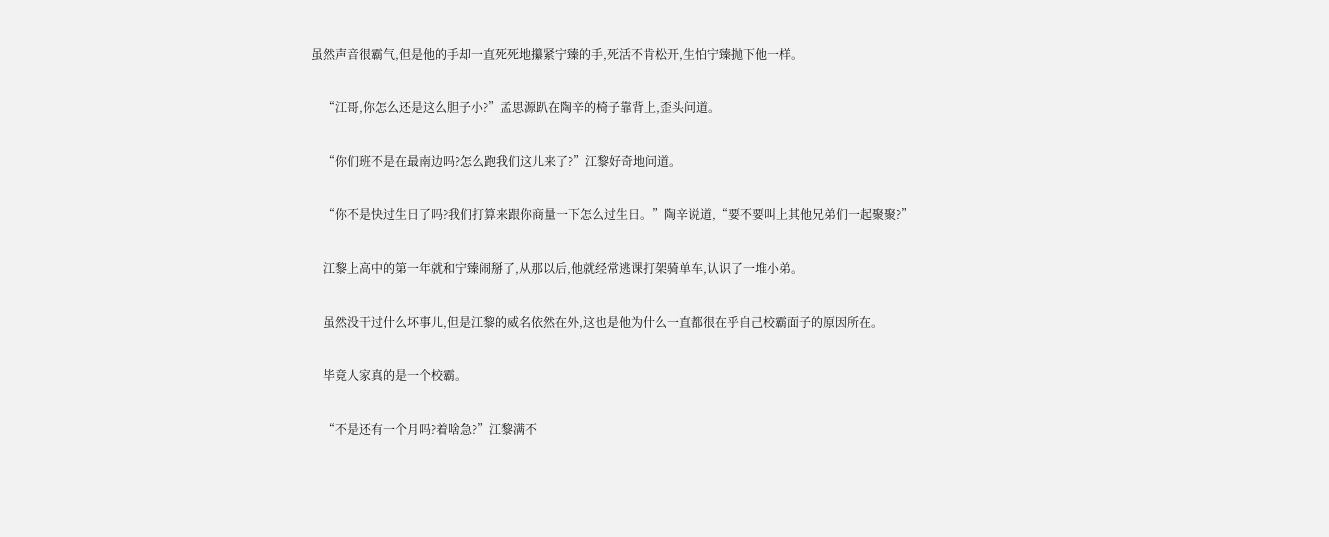虽然声音很霸气,但是他的手却一直死死地攥紧宁臻的手,死活不肯松开,生怕宁臻抛下他一样。

    “江哥,你怎么还是这么胆子小?”孟思源趴在陶辛的椅子靠背上,歪头问道。

    “你们班不是在最南边吗?怎么跑我们这儿来了?”江黎好奇地问道。

    “你不是快过生日了吗?我们打算来跟你商量一下怎么过生日。”陶辛说道,“要不要叫上其他兄弟们一起聚聚?”

    江黎上高中的第一年就和宁臻闹掰了,从那以后,他就经常逃课打架骑单车,认识了一堆小弟。

    虽然没干过什么坏事儿,但是江黎的威名依然在外,这也是他为什么一直都很在乎自己校霸面子的原因所在。

    毕竟人家真的是一个校霸。

    “不是还有一个月吗?着啥急?”江黎满不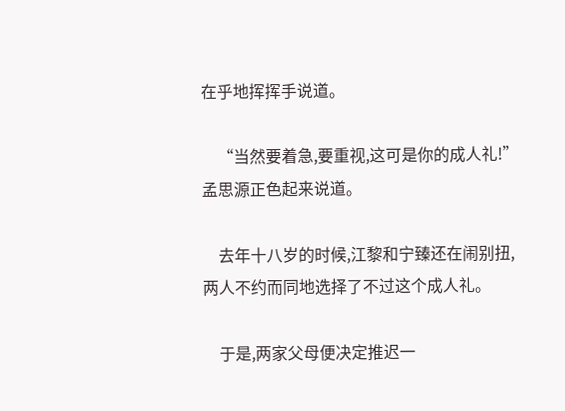在乎地挥挥手说道。

    “当然要着急,要重视,这可是你的成人礼!”孟思源正色起来说道。

    去年十八岁的时候,江黎和宁臻还在闹别扭,两人不约而同地选择了不过这个成人礼。

    于是,两家父母便决定推迟一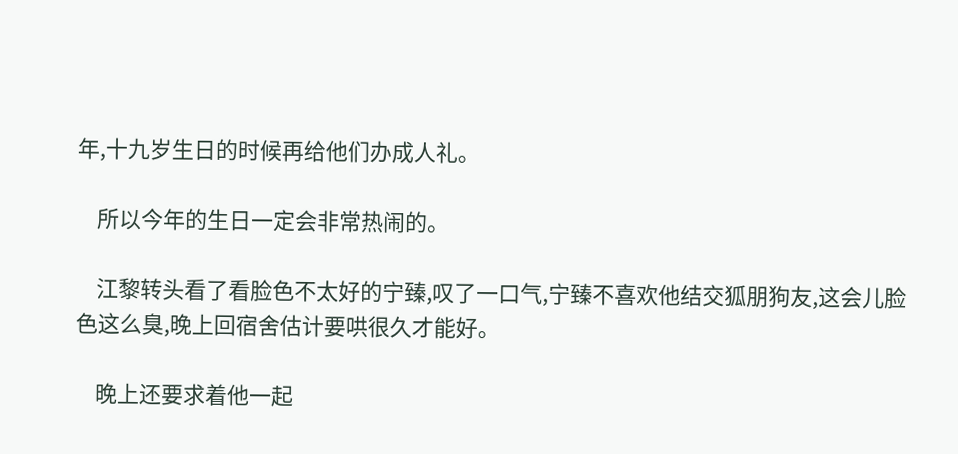年,十九岁生日的时候再给他们办成人礼。

    所以今年的生日一定会非常热闹的。

    江黎转头看了看脸色不太好的宁臻,叹了一口气,宁臻不喜欢他结交狐朋狗友,这会儿脸色这么臭,晚上回宿舍估计要哄很久才能好。

    晚上还要求着他一起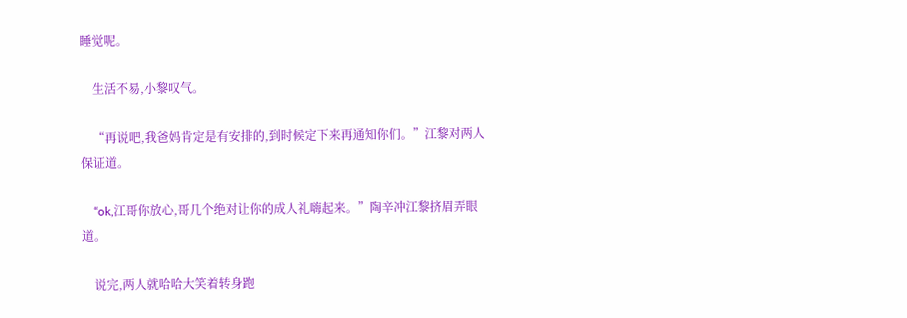睡觉呢。

    生活不易,小黎叹气。

    “再说吧,我爸妈肯定是有安排的,到时候定下来再通知你们。”江黎对两人保证道。

    “ok,江哥你放心,哥几个绝对让你的成人礼嗨起来。”陶辛冲江黎挤眉弄眼道。

    说完,两人就哈哈大笑着转身跑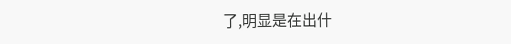了,明显是在出什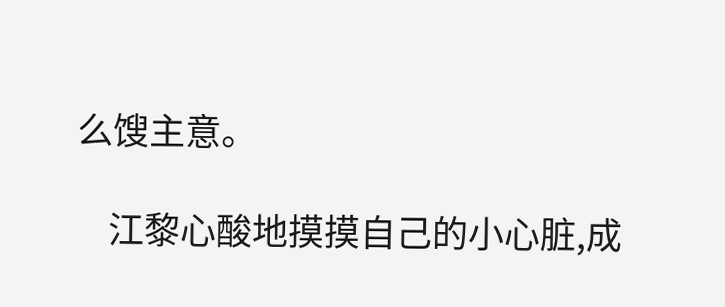么馊主意。

    江黎心酸地摸摸自己的小心脏,成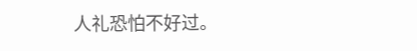人礼恐怕不好过。